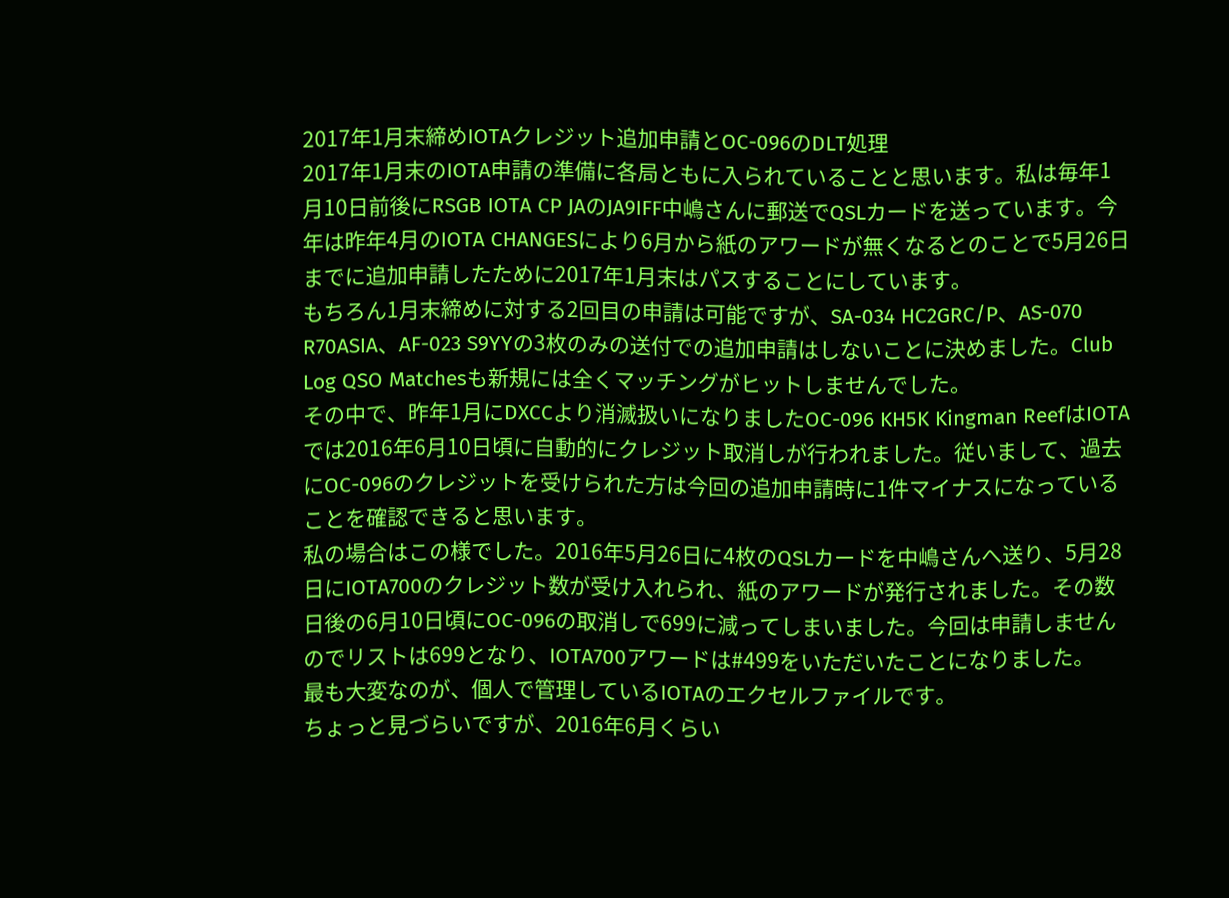2017年1月末締めIOTAクレジット追加申請とOC-096のDLT処理
2017年1月末のIOTA申請の準備に各局ともに入られていることと思います。私は毎年1月10日前後にRSGB IOTA CP JAのJA9IFF中嶋さんに郵送でQSLカードを送っています。今年は昨年4月のIOTA CHANGESにより6月から紙のアワードが無くなるとのことで5月26日までに追加申請したために2017年1月末はパスすることにしています。
もちろん1月末締めに対する2回目の申請は可能ですが、SA-034 HC2GRC/P、AS-070 R70ASIA、AF-023 S9YYの3枚のみの送付での追加申請はしないことに決めました。Club Log QSO Matchesも新規には全くマッチングがヒットしませんでした。
その中で、昨年1月にDXCCより消滅扱いになりましたOC-096 KH5K Kingman ReefはIOTAでは2016年6月10日頃に自動的にクレジット取消しが行われました。従いまして、過去にOC-096のクレジットを受けられた方は今回の追加申請時に1件マイナスになっていることを確認できると思います。
私の場合はこの様でした。2016年5月26日に4枚のQSLカードを中嶋さんへ送り、5月28日にIOTA700のクレジット数が受け入れられ、紙のアワードが発行されました。その数日後の6月10日頃にOC-096の取消しで699に減ってしまいました。今回は申請しませんのでリストは699となり、IOTA700アワードは#499をいただいたことになりました。
最も大変なのが、個人で管理しているIOTAのエクセルファイルです。
ちょっと見づらいですが、2016年6月くらい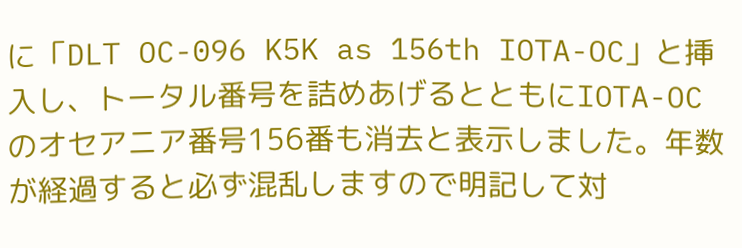に「DLT OC-096 K5K as 156th IOTA-OC」と挿入し、トータル番号を詰めあげるとともにIOTA-OCのオセアニア番号156番も消去と表示しました。年数が経過すると必ず混乱しますので明記して対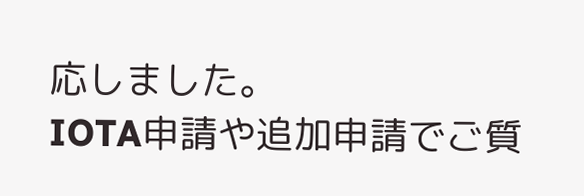応しました。
IOTA申請や追加申請でご質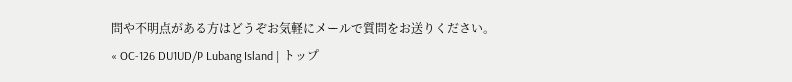問や不明点がある方はどうぞお気軽にメールで質問をお送りください。
« OC-126 DU1UD/P Lubang Island | トップ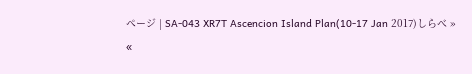ページ | SA-043 XR7T Ascencion Island Plan(10-17 Jan 2017)しらべ »
«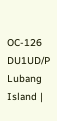OC-126 DU1UD/P Lubang Island |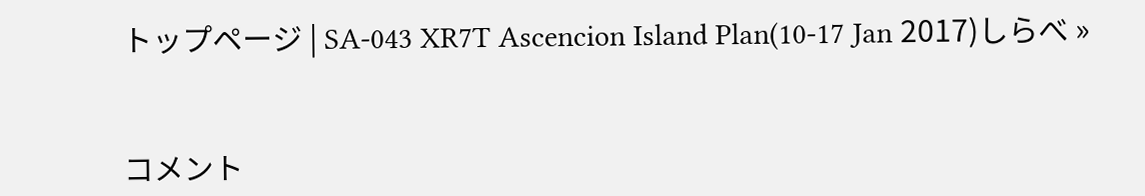トップページ | SA-043 XR7T Ascencion Island Plan(10-17 Jan 2017)しらべ »


コメント